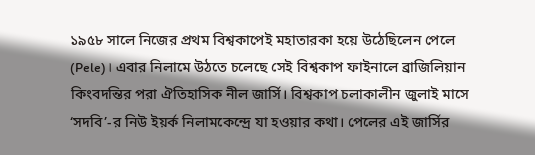১৯৫৮ সালে নিজের প্রথম বিশ্বকাপেই মহাতারকা হয়ে উঠেছিলেন পেলে (Pele)। এবার নিলামে উঠতে চলেছে সেই বিশ্বকাপ ফাইনালে ব্রাজিলিয়ান কিংবদন্তির পরা ঐতিহাসিক নীল জার্সি। বিশ্বকাপ চলাকালীন জুলাই মাসে ‘সদবি’-র নিউ ইয়র্ক নিলামকেন্দ্রে যা হওয়ার কথা। পেলের এই জার্সির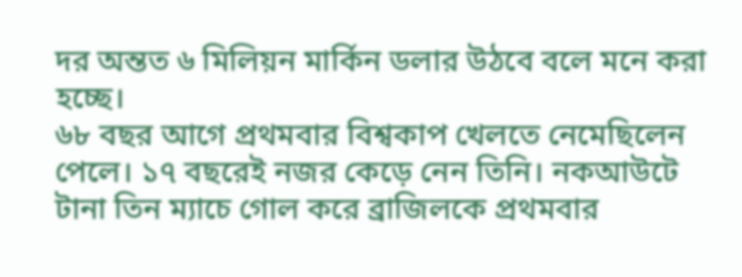দর অন্তত ৬ মিলিয়ন মার্কিন ডলার উঠবে বলে মনে করা হচ্ছে।
৬৮ বছর আগে প্রথমবার বিশ্বকাপ খেলতে নেমেছিলেন পেলে। ১৭ বছরেই নজর কেড়ে নেন তিনি। নকআউটে টানা তিন ম্যাচে গোল করে ব্রাজিলকে প্রথমবার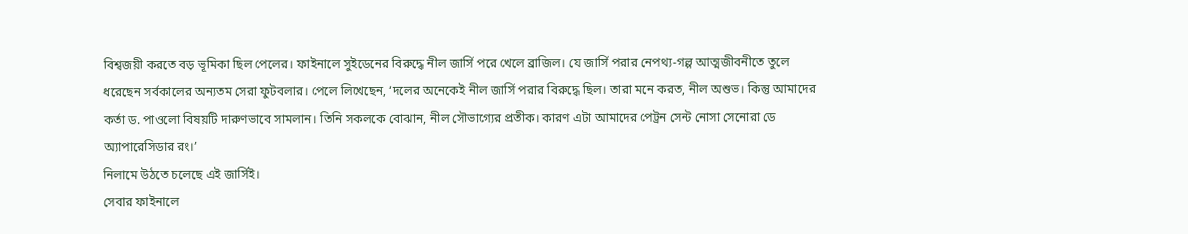বিশ্বজয়ী করতে বড় ভূমিকা ছিল পেলের। ফাইনালে সুইডেনের বিরুদ্ধে নীল জার্সি পরে খেলে ব্রাজিল। যে জার্সি পরার নেপথ্য-গল্প আত্মজীবনীতে তুলে ধরেছেন সর্বকালের অন্যতম সেরা ফুটবলার। পেলে লিখেছেন, ‘দলের অনেকেই নীল জার্সি পরার বিরুদ্ধে ছিল। তারা মনে করত, নীল অশুভ। কিন্তু আমাদের কর্তা ড. পাওলো বিষয়টি দারুণভাবে সামলান। তিনি সকলকে বোঝান, নীল সৌভাগ্যের প্রতীক। কারণ এটা আমাদের পেট্রন সেন্ট নোসা সেনোরা ডে অ্যাপারেসিডার রং।’
নিলামে উঠতে চলেছে এই জার্সিই।
সেবার ফাইনালে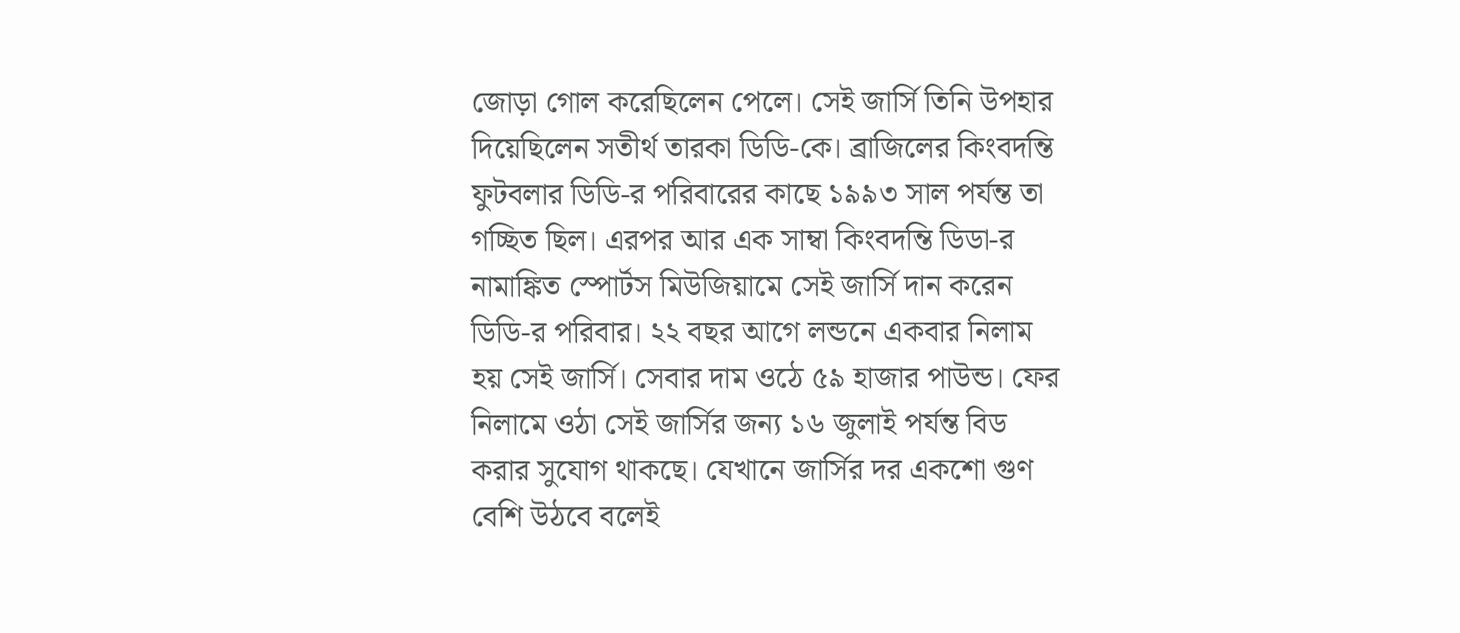জোড়া গোল করেছিলেন পেলে। সেই জার্সি তিনি উপহার দিয়েছিলেন সতীর্থ তারকা ডিডি-কে। ব্রাজিলের কিংবদন্তি ফুটবলার ডিডি-র পরিবারের কাছে ১৯৯৩ সাল পর্যন্ত তা গচ্ছিত ছিল। এরপর আর এক সাম্বা কিংবদন্তি ডিডা-র নামাঙ্কিত স্পোর্টস মিউজিয়ামে সেই জার্সি দান করেন ডিডি-র পরিবার। ২২ বছর আগে লন্ডনে একবার নিলাম হয় সেই জার্সি। সেবার দাম ওঠে ৫৯ হাজার পাউন্ড। ফের নিলামে ওঠা সেই জার্সির জন্য ১৬ জুলাই পর্যন্ত বিড করার সুযোগ থাকছে। যেখানে জার্সির দর একশো গুণ বেশি উঠবে বলেই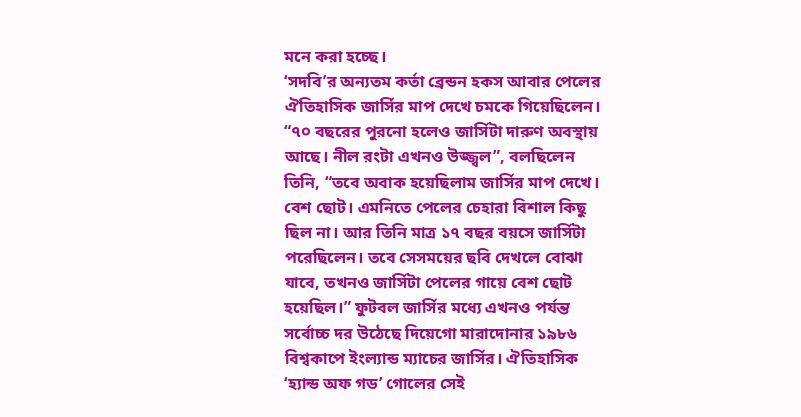মনে করা হচ্ছে।
‘সদবি’র অন্যতম কর্তা ব্রেন্ডন হকস আবার পেলের ঐতিহাসিক জার্সির মাপ দেখে চমকে গিয়েছিলেন। “৭০ বছরের পুরনো হলেও জার্সিটা দারুণ অবস্থায় আছে। নীল রংটা এখনও উজ্জ্বল”, বলছিলেন তিনি, “তবে অবাক হয়েছিলাম জার্সির মাপ দেখে। বেশ ছোট। এমনিতে পেলের চেহারা বিশাল কিছু ছিল না। আর তিনি মাত্র ১৭ বছর বয়সে জার্সিটা পরেছিলেন। তবে সেসময়ের ছবি দেখলে বোঝা যাবে, তখনও জার্সিটা পেলের গায়ে বেশ ছোট হয়েছিল।” ফুটবল জার্সির মধ্যে এখনও পর্যন্ত সর্বোচ্চ দর উঠেছে দিয়েগো মারাদোনার ১৯৮৬ বিশ্বকাপে ইংল্যান্ড ম্যাচের জার্সির। ঐতিহাসিক ‘হ্যান্ড অফ গড’ গোলের সেই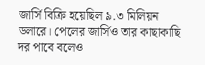জার্সি বিক্রি হয়েছিল ৯.৩ মিলিয়ন ডলারে। পেলের জার্সিও তার কাছাকাছি দর পাবে বলেও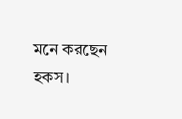মনে করছেন হকস।